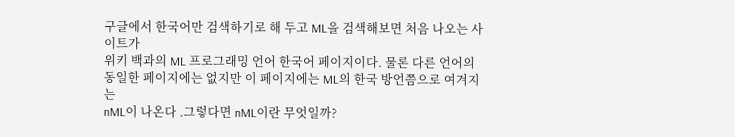구글에서 한국어만 검색하기로 해 두고 ML을 검색해보면 처음 나오는 사이트가
위키 백과의 ML 프로그래밍 언어 한국어 페이지이다. 물론 다른 언어의 동일한 페이지에는 없지만 이 페이지에는 ML의 한국 방언쯤으로 여겨지는
nML이 나온다 .그렇다면 nML이란 무엇일까?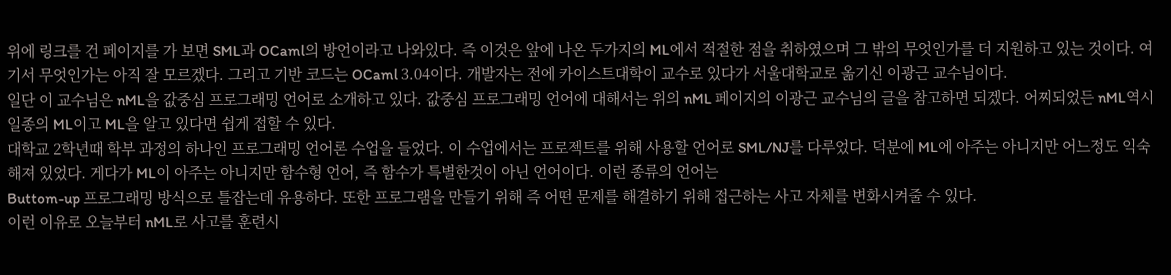위에 링크를 건 페이지를 가 보면 SML과 OCaml의 방언이라고 나와있다. 즉 이것은 앞에 나온 두가지의 ML에서 적절한 점을 취하였으며 그 밖의 무엇인가를 더 지원하고 있는 것이다. 여기서 무엇인가는 아직 잘 모르겠다. 그리고 기반 코드는 OCaml 3.04이다. 개발자는 전에 카이스트대학이 교수로 있다가 서울대학교로 옮기신 이광근 교수님이다.
일단 이 교수님은 nML을 값중심 프로그래밍 언어로 소개하고 있다. 값중심 프로그래밍 언어에 대해서는 위의 nML 페이지의 이광근 교수님의 글을 참고하면 되겠다. 어찌되었든 nML역시 일종의 ML이고 ML을 알고 있다면 쉽게 접할 수 있다.
대학교 2학년때 학부 과정의 하나인 프로그래밍 언어론 수업을 들었다. 이 수업에서는 프로젝트를 위해 사용할 언어로 SML/NJ를 다루었다. 덕분에 ML에 아주는 아니지만 어느정도 익숙해져 있었다. 게다가 ML이 아주는 아니지만 함수형 언어, 즉 함수가 특별한것이 아닌 언어이다. 이런 종류의 언어는
Buttom-up 프로그래밍 방식으로 틀잡는데 유용하다. 또한 프로그램을 만들기 위해 즉 어떤 문제를 해결하기 위해 접근하는 사고 자체를 변화시켜줄 수 있다.
이런 이유로 오늘부터 nML로 사고를 훈련시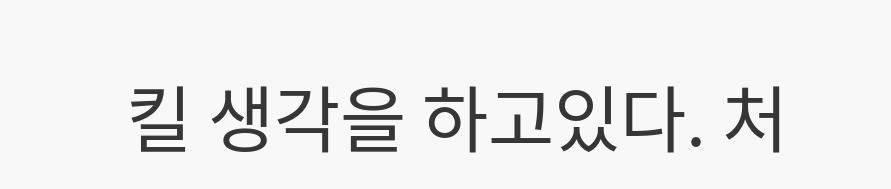킬 생각을 하고있다. 처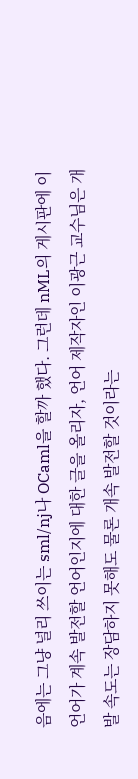음에는 그냥 널리 쓰이는 sml/nj나 OCaml을 할까 했다. 그런데 nML의 게시판에 이 언어가 계속 발전할 언어인지에 대한 글을 올리자, 언어 제작자인 이광근 교수님은 개발 속도는 장담하지 못해도 물론 개속 발전할 것이라는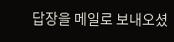답장을 메일로 보내오셨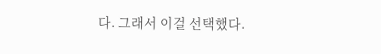다. 그래서 이걸 선택했다.